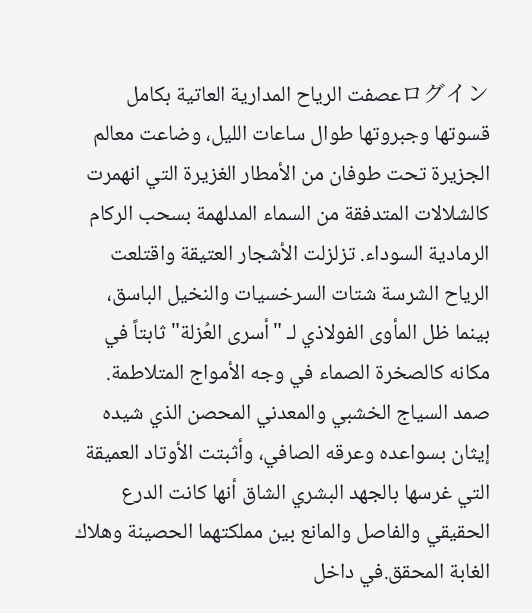ログインعصفت الرياح المدارية العاتية بكامل قسوتها وجبروتها طوال ساعات الليل، وضاعت معالم الجزيرة تحت طوفان من الأمطار الغزيرة التي انهمرت كالشلالات المتدفقة من السماء المدلهمة بسحب الركام الرمادية السوداء. تزلزلت الأشجار العتيقة واقتلعت الرياح الشرسة شتات السرخسيات والنخيل الباسق، بينما ظل المأوى الفولاذي لـ "أسرى العُزلة" ثابتاً في مكانه كالصخرة الصماء في وجه الأمواج المتلاطمة. صمد السياج الخشبي والمعدني المحصن الذي شيده إيثان بسواعده وعرقه الصافي، وأثبتت الأوتاد العميقة التي غرسها بالجهد البشري الشاق أنها كانت الدرع الحقيقي والفاصل والمانع بين مملكتهما الحصينة وهلاك الغابة المحقق.في داخل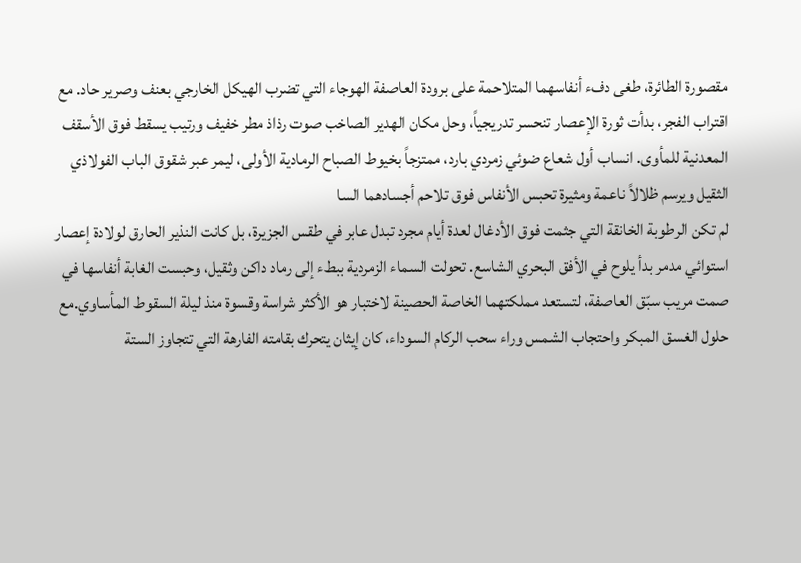مقصورة الطائرة، طغى دفء أنفاسهما المتلاحمة على برودة العاصفة الهوجاء التي تضرب الهيكل الخارجي بعنف وصرير حاد. مع اقتراب الفجر، بدأت ثورة الإعصار تنحسر تدريجياً، وحل مكان الهدير الصاخب صوت رذاذ مطر خفيف ورتيب يسقط فوق الأسقف المعدنية للمأوى. انساب أول شعاع ضوئي زمردي بارد، ممتزجاً بخيوط الصباح الرمادية الأولى، ليمر عبر شقوق الباب الفولاذي الثقيل ويرسم ظلالاً ناعمة ومثيرة تحبس الأنفاس فوق تلاحم أجسادهما السا
لم تكن الرطوبة الخانقة التي جثمت فوق الأدغال لعدة أيام مجرد تبدل عابر في طقس الجزيرة، بل كانت النذير الحارق لولادة إعصار استوائي مدمر بدأ يلوح في الأفق البحري الشاسع. تحولت السماء الزمردية ببطء إلى رماد داكن وثقيل، وحبست الغابة أنفاسها في صمت مريب سبّق العاصفة، لتستعد مملكتهما الخاصة الحصينة لاختبار هو الأكثر شراسة وقسوة منذ ليلة السقوط المأساوي.مع حلول الغسق المبكر واحتجاب الشمس وراء سحب الركام السوداء، كان إيثان يتحرك بقامته الفارهة التي تتجاوز الستة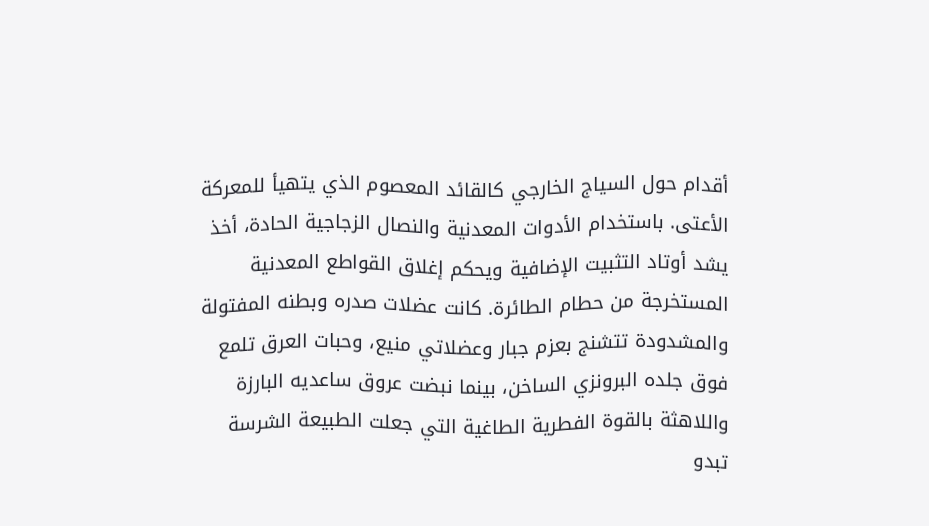أقدام حول السياج الخارجي كالقائد المعصوم الذي يتهيأ للمعركة الأعتى. باستخدام الأدوات المعدنية والنصال الزجاجية الحادة، أخذ يشد أوتاد التثبيت الإضافية ويحكم إغلاق القواطع المعدنية المستخرجة من حطام الطائرة. كانت عضلات صدره وبطنه المفتولة والمشدودة تتشنج بعزم جبار وعضلاتي منيع، وحبات العرق تلمع فوق جلده البرونزي الساخن، بينما نبضت عروق ساعديه البارزة واللاهثة بالقوة الفطرية الطاغية التي جعلت الطبيعة الشرسة تبدو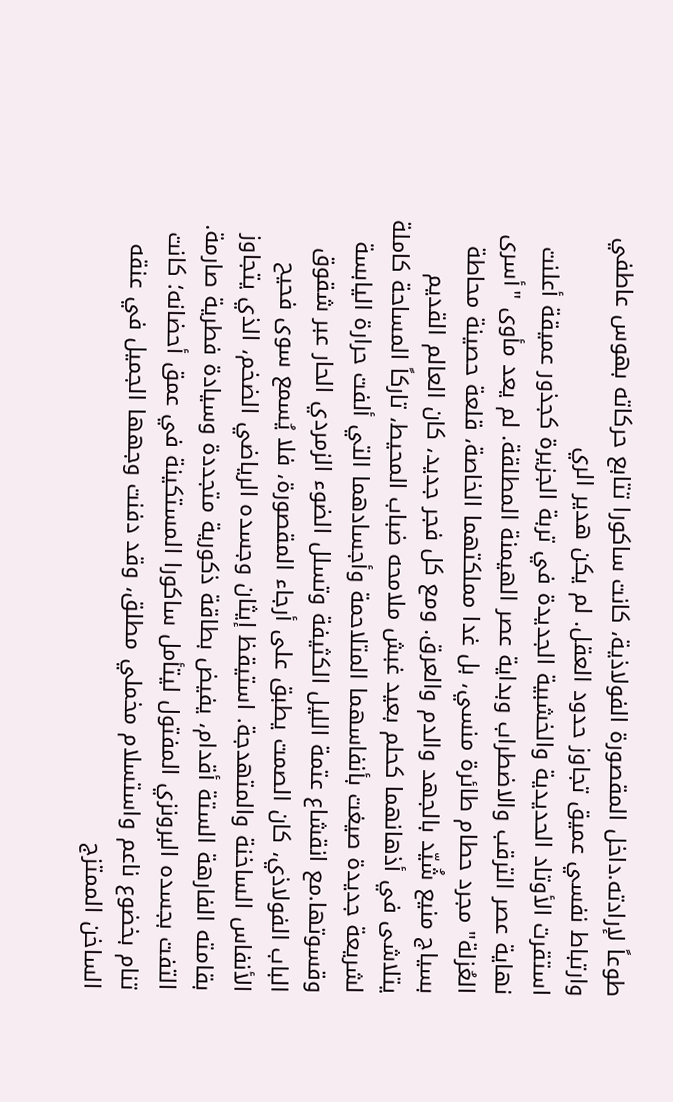طوعاً لإرادته.داخل المقصورة الفولاذية، كانت ساكورا تتابع حركاته بهوس عاطفي وارتباط نفسي عميق تجاوز حدود العقل. لم يكن هدير الري
استقرت الأوتاد الحديدية والخشبية الجديدة في تربة الجزيرة كجذور عميقة أعلنت نهاية عصر الترقب والاضطراب وبداية عصر الهيمنة المطلقة. لم يعد مأوى "أسرى العُزلة" مجرد حطام طائرة منسي، بل غدا مملكتهما الخاصة، قلعة حصينة محاطة بسياج منيع شُيّد بالجهد والدم والعرق. ومع كل فجر جديد، كان العالم القديم يتلاشى في أذهانهما كحلم بعيد غبش ملامحه ضباب المحيط، تاركاً المساحة كاملة لشريعة جديدة صيغت بأنفاسهما المتلاحمة وأجسادهما التي ألفت حرارة اليابسة وقسوتها.مع انقشاع عتمة الليل الكثيفة وتسلل الضوء الزمردي الحار عبر شقوق الباب الفولاذي، كان الصمت يطبق على أرجاء المقصورة، فلا يُسمع سوى فحيح الأنفاس الساخنة والمتهدجة. استيقظ إيثان وجسده الرياضي الضخم، الذي يتجاوز بقامته الفارهة الستة أقدام، يفيض بطاقة ذكورية متجددة وسيادة فطرية صارمة. التفت بجسده البرونزي المفتول ليتأمل ساكورا المستكينة في عمق أحضانه؛ كانت تنام بخضوع ناعم واستسلام مخملي مطلق، وقد دفنت وجهها الجميل في عنقه الساخن الممتزج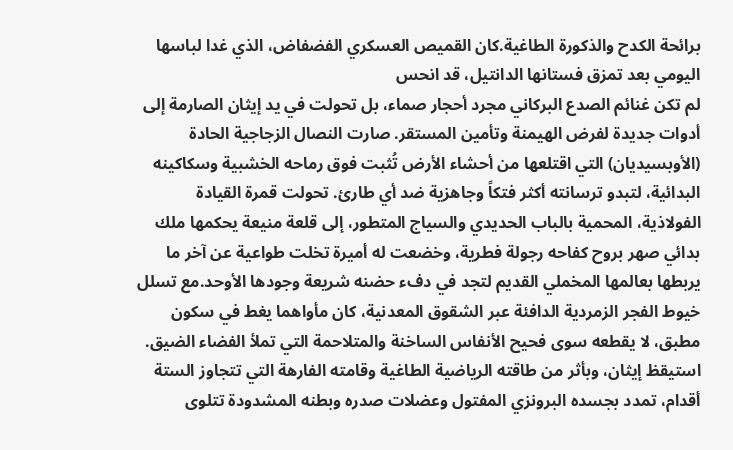برائحة الكدح والذكورة الطاغية.كان القميص العسكري الفضفاض، الذي غدا لباسها اليومي بعد تمزق فستانها الدانتيل، قد انحس
لم تكن غنائم الصدع البركاني مجرد أحجار صماء، بل تحولت في يد إيثان الصارمة إلى أدوات جديدة لفرض الهيمنة وتأمين المستقر. صارت النصال الزجاجية الحادة (الأوبسيديان) التي اقتلعها من أحشاء الأرض تُثبت فوق رماحه الخشبية وسكاكينه البدائية، لتبدو ترسانته أكثر فتكاً وجاهزية ضد أي طارئ. تحولت قمرة القيادة الفولاذية، المحمية بالباب الحديدي والسياج المتطور، إلى قلعة منيعة يحكمها ملك بدائي صهر بروح كفاحه رجولة فطرية، وخضعت له أميرة تخلت طواعية عن آخر ما يربطها بعالمها المخملي القديم لتجد في دفء حضنه شريعة وجودها الأوحد.مع تسلل خيوط الفجر الزمردية الدافئة عبر الشقوق المعدنية، كان مأواهما يغط في سكون مطبق، لا يقطعه سوى فحيح الأنفاس الساخنة والمتلاحمة التي تملأ الفضاء الضيق. استيقظ إيثان، وبأثر من طاقته الرياضية الطاغية وقامته الفارهة التي تتجاوز الستة أقدام، تمدد بجسده البرونزي المفتول وعضلات صدره وبطنه المشدودة تتلوى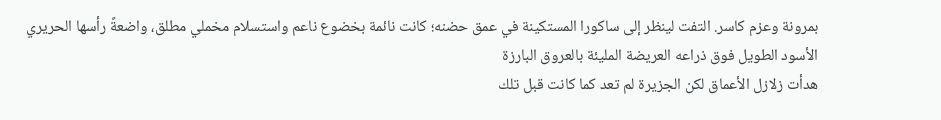بمرونة وعزم كاسر. التفت لينظر إلى ساكورا المستكينة في عمق حضنه؛ كانت نائمة بخضوع ناعم واستسلام مخملي مطلق، واضعةً رأسها الحريري الأسود الطويل فوق ذراعه العريضة المليئة بالعروق البارزة
هدأت زلازل الأعماق لكن الجزيرة لم تعد كما كانت قبل تلك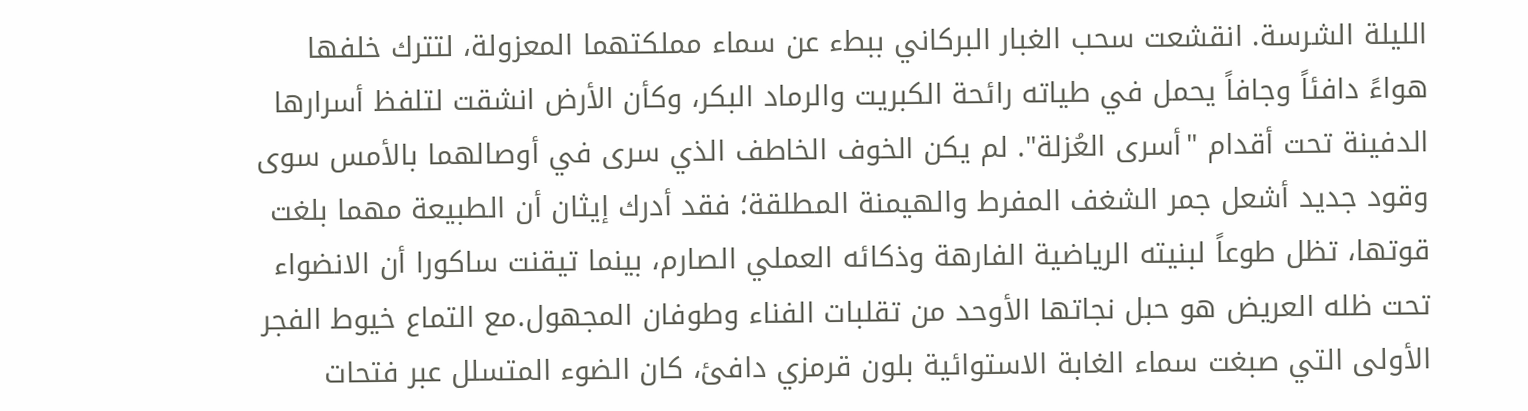الليلة الشرسة. انقشعت سحب الغبار البركاني ببطء عن سماء مملكتهما المعزولة، لتترك خلفها هواءً دافئاً وجافاً يحمل في طياته رائحة الكبريت والرماد البكر، وكأن الأرض انشقت لتلفظ أسرارها الدفينة تحت أقدام "أسرى العُزلة". لم يكن الخوف الخاطف الذي سرى في أوصالهما بالأمس سوى وقود جديد أشعل جمر الشغف المفرط والهيمنة المطلقة؛ فقد أدرك إيثان أن الطبيعة مهما بلغت قوتها، تظل طوعاً لبنيته الرياضية الفارهة وذكائه العملي الصارم، بينما تيقنت ساكورا أن الانضواء تحت ظله العريض هو حبل نجاتها الأوحد من تقلبات الفناء وطوفان المجهول.مع التماع خيوط الفجر الأولى التي صبغت سماء الغابة الاستوائية بلون قرمزي دافئ، كان الضوء المتسلل عبر فتحات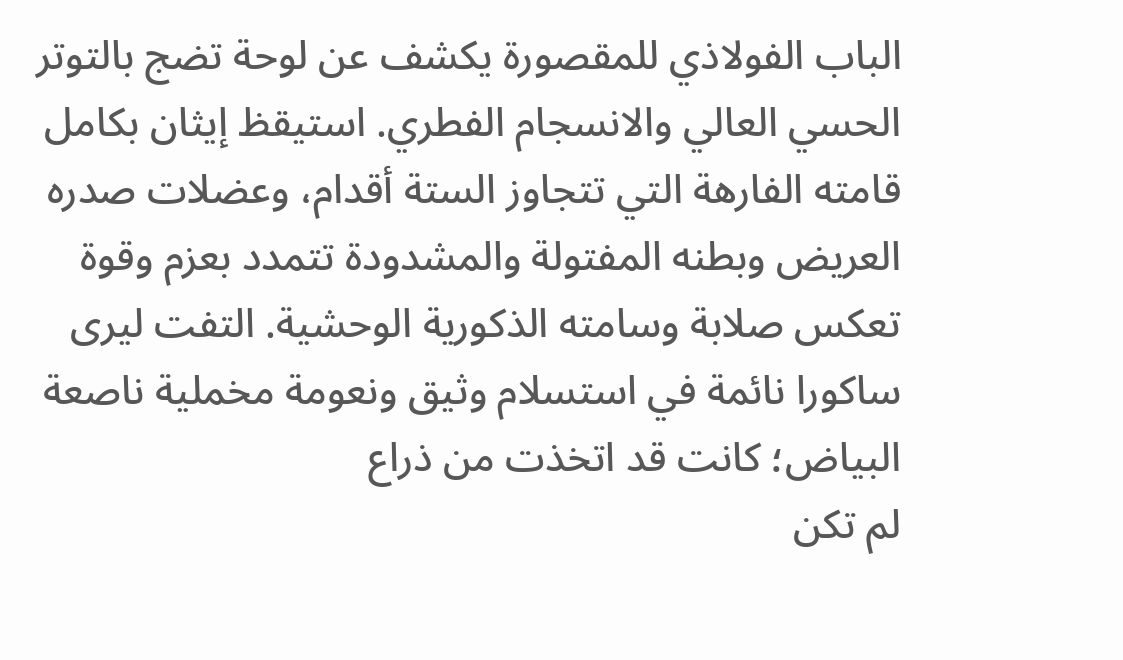الباب الفولاذي للمقصورة يكشف عن لوحة تضج بالتوتر الحسي العالي والانسجام الفطري. استيقظ إيثان بكامل قامته الفارهة التي تتجاوز الستة أقدام، وعضلات صدره العريض وبطنه المفتولة والمشدودة تتمدد بعزم وقوة تعكس صلابة وسامته الذكورية الوحشية. التفت ليرى ساكورا نائمة في استسلام وثيق ونعومة مخملية ناصعة البياض؛ كانت قد اتخذت من ذراع
لم تكن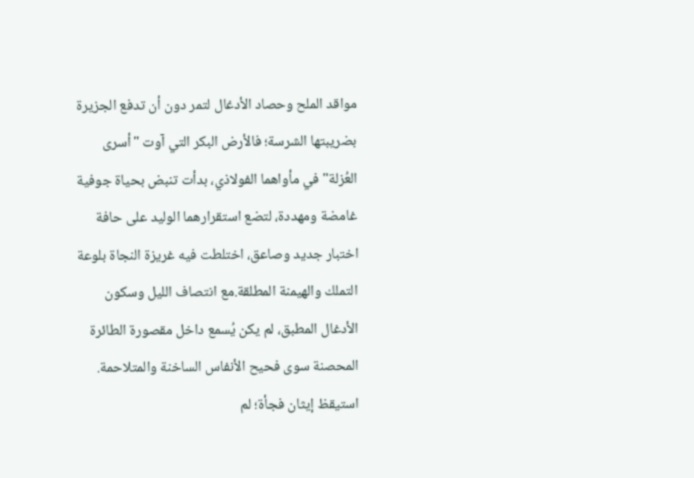مواقد الملح وحصاد الأدغال لتمر دون أن تدفع الجزيرة بضريبتها الشرسة؛ فالأرض البكر التي آوت "أسرى العُزلة" في مأواهما الفولاذي، بدأت تنبض بحياة جوفية غامضة ومهددة، لتضع استقرارهما الوليد على حافة اختبار جديد وصاعق، اختلطت فيه غريزة النجاة بلوعة التملك والهيمنة المطلقة.مع انتصاف الليل وسكون الأدغال المطبق، لم يكن يُسمع داخل مقصورة الطائرة المحصنة سوى فحيح الأنفاس الساخنة والمتلاحمة. استيقظ إيثان فجأة؛ لم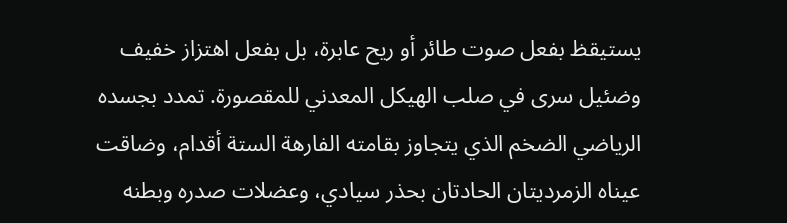يستيقظ بفعل صوت طائر أو ريح عابرة، بل بفعل اهتزاز خفيف وضئيل سرى في صلب الهيكل المعدني للمقصورة. تمدد بجسده الرياضي الضخم الذي يتجاوز بقامته الفارهة الستة أقدام، وضاقت عيناه الزمرديتان الحادتان بحذر سيادي، وعضلات صدره وبطنه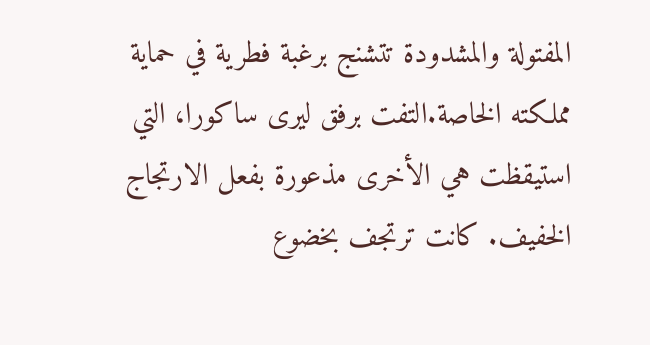المفتولة والمشدودة تتشنج برغبة فطرية في حماية مملكته الخاصة.التفت برفق ليرى ساكورا، التي استيقظت هي الأخرى مذعورة بفعل الارتجاج الخفيف. كانت ترتجف بخضوع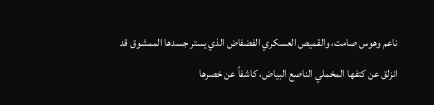ناعم وهوس صامت، والقميص العسكري الفضفاض الذي يستر جسدها الممشوق قد انزلق عن كتفها المخملي الناصع البياض، كاشفاً عن خصرها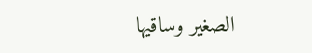الصغير وساقيها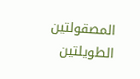المصقولتين الطويلتين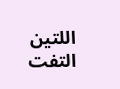اللتين التفت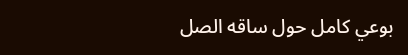بوعي كامل حول ساقه الصل